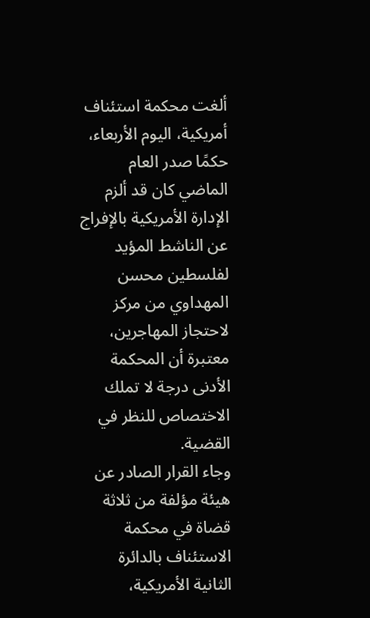ألغت محكمة استئناف أمريكية، اليوم الأربعاء، حكمًا صدر العام الماضي كان قد ألزم الإدارة الأمريكية بالإفراج عن الناشط المؤيد لفلسطين محسن المهداوي من مركز لاحتجاز المهاجرين، معتبرة أن المحكمة الأدنى درجة لا تملك الاختصاص للنظر في القضية.
وجاء القرار الصادر عن هيئة مؤلفة من ثلاثة قضاة في محكمة الاستئناف بالدائرة الثانية الأمريكية،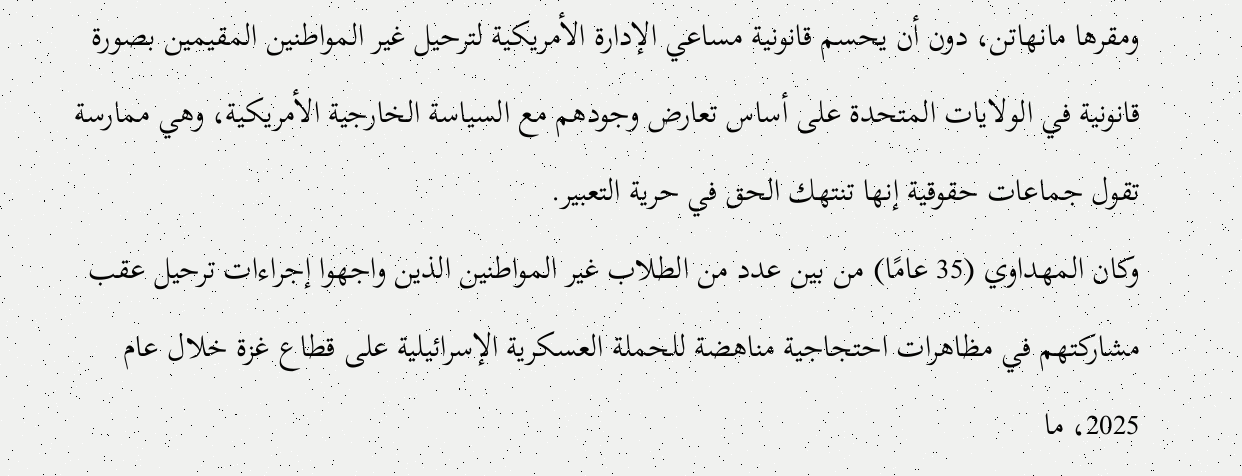ومقرها مانهاتن، دون أن يحسم قانونية مساعي الإدارة الأمريكية لترحيل غير المواطنين المقيمين بصورة قانونية في الولايات المتحدة على أساس تعارض وجودهم مع السياسة الخارجية الأمريكية، وهي ممارسة تقول جماعات حقوقية إنها تنتهك الحق في حرية التعبير.
وكان المهداوي (35 عامًا) من بين عدد من الطلاب غير المواطنين الذين واجهوا إجراءات ترحيل عقب مشاركتهم في مظاهرات احتجاجية مناهضة للحملة العسكرية الإسرائيلية على قطاع غزة خلال عام 2025، ما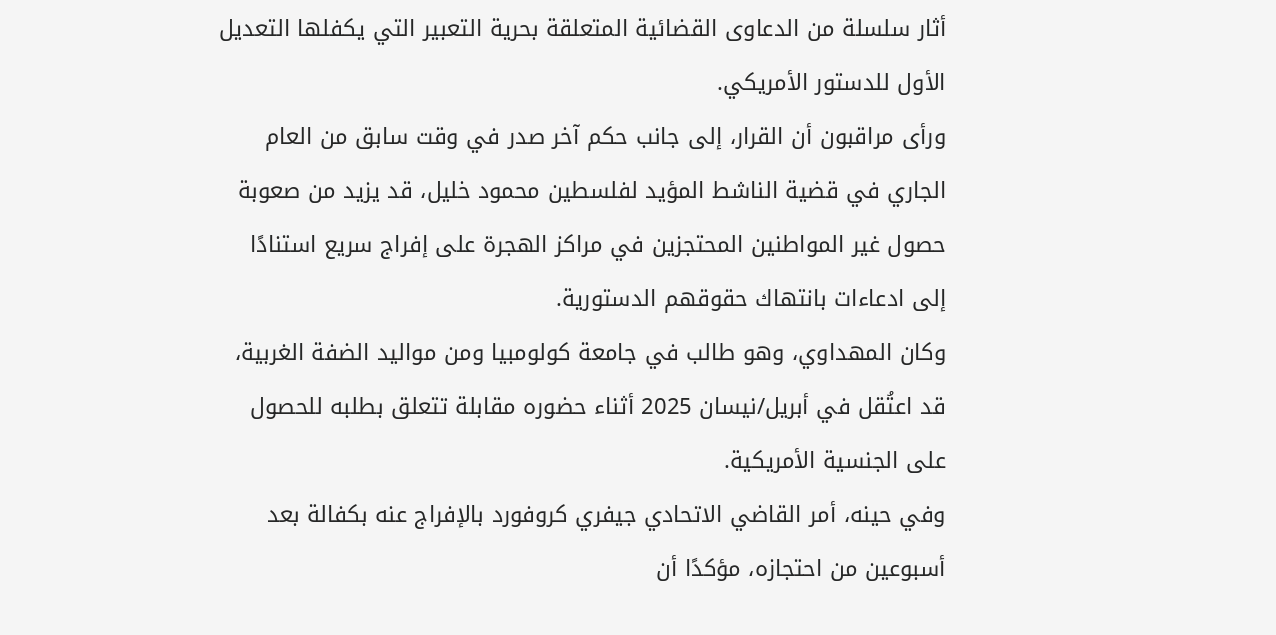أثار سلسلة من الدعاوى القضائية المتعلقة بحرية التعبير التي يكفلها التعديل الأول للدستور الأمريكي.
ورأى مراقبون أن القرار، إلى جانب حكم آخر صدر في وقت سابق من العام الجاري في قضية الناشط المؤيد لفلسطين محمود خليل، قد يزيد من صعوبة حصول غير المواطنين المحتجزين في مراكز الهجرة على إفراج سريع استنادًا إلى ادعاءات بانتهاك حقوقهم الدستورية.
وكان المهداوي، وهو طالب في جامعة كولومبيا ومن مواليد الضفة الغربية، قد اعتُقل في أبريل/نيسان 2025 أثناء حضوره مقابلة تتعلق بطلبه للحصول على الجنسية الأمريكية.
وفي حينه، أمر القاضي الاتحادي جيفري كروفورد بالإفراج عنه بكفالة بعد أسبوعين من احتجازه، مؤكدًا أن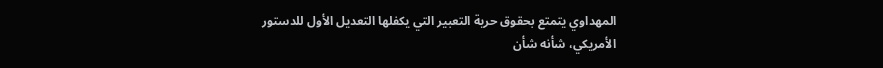المهداوي يتمتع بحقوق حرية التعبير التي يكفلها التعديل الأول للدستور الأمريكي، شأنه شأن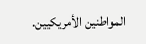المواطنين الأمريكيين.